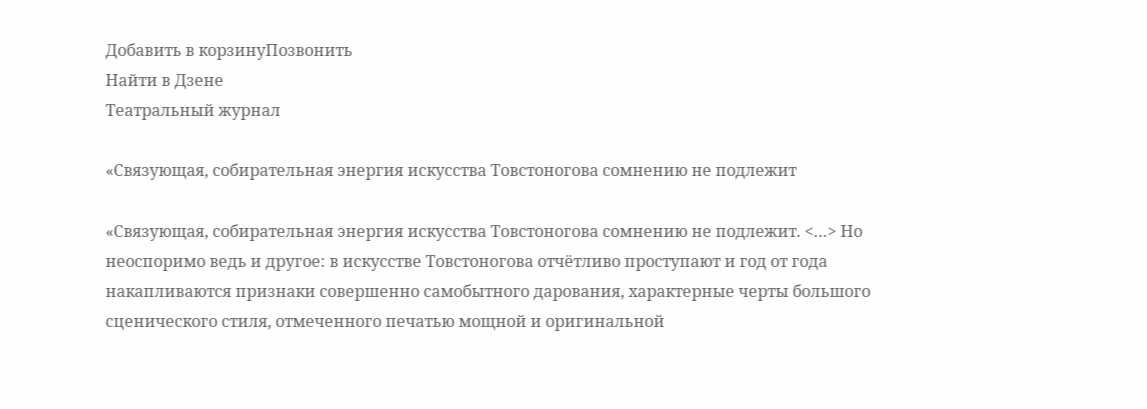Добавить в корзинуПозвонить
Найти в Дзене
Театральный журнал

«Связующая, собирательная энергия искусства Товстоногова сомнению не подлежит

«Связующая, собирательная энергия искусства Товстоногова сомнению не подлежит. <…> Но неоспоримо ведь и другое: в искусстве Товстоногова отчётливо проступают и год от года накапливаются признаки совершенно самобытного дарования, характерные черты большого сценического стиля, отмеченного печатью мощной и оригинальной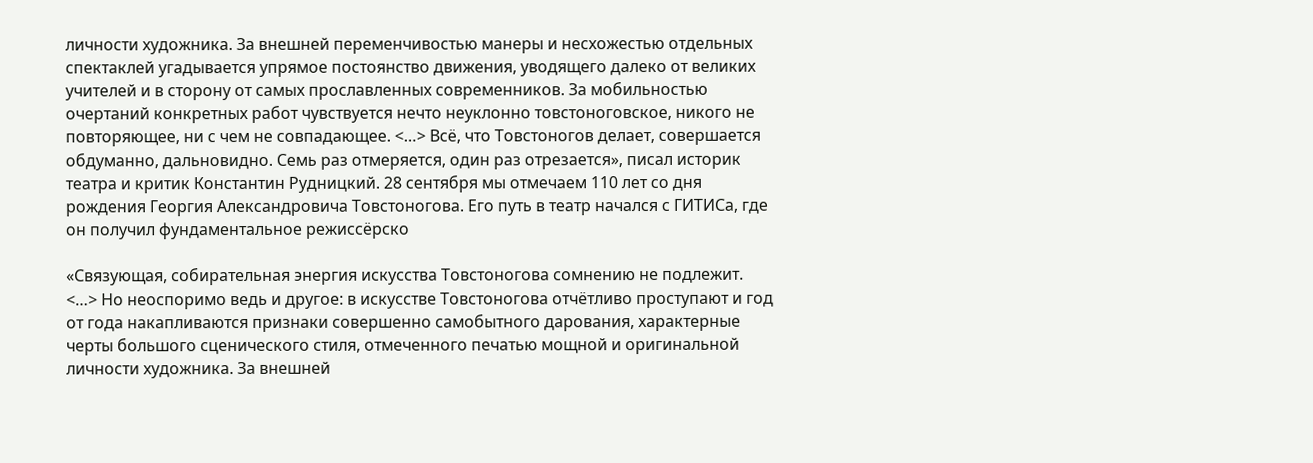личности художника. За внешней переменчивостью манеры и несхожестью отдельных спектаклей угадывается упрямое постоянство движения, уводящего далеко от великих учителей и в сторону от самых прославленных современников. За мобильностью очертаний конкретных работ чувствуется нечто неуклонно товстоноговское, никого не повторяющее, ни с чем не совпадающее. <…> Всё, что Товстоногов делает, совершается обдуманно, дальновидно. Семь раз отмеряется, один раз отрезается», писал историк театра и критик Константин Рудницкий. 28 сентября мы отмечаем 110 лет со дня рождения Георгия Александровича Товстоногова. Его путь в театр начался с ГИТИСа, где он получил фундаментальное режиссёрско

«Связующая, собирательная энергия искусства Товстоногова сомнению не подлежит. <…> Но неоспоримо ведь и другое: в искусстве Товстоногова отчётливо проступают и год от года накапливаются признаки совершенно самобытного дарования, характерные черты большого сценического стиля, отмеченного печатью мощной и оригинальной личности художника. За внешней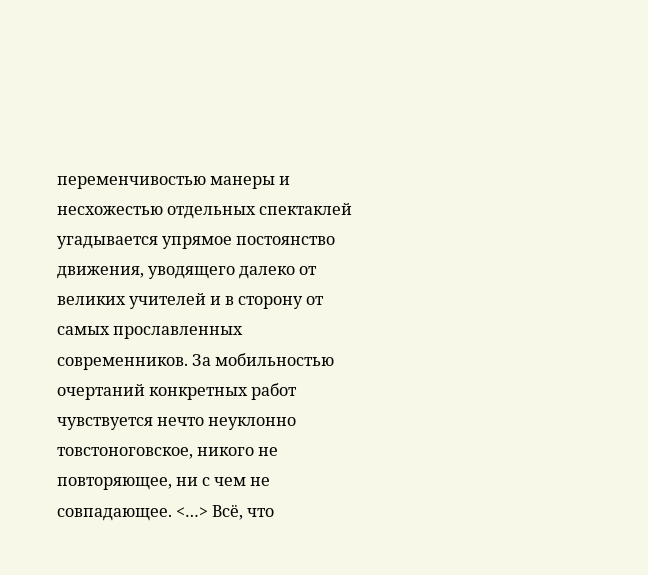переменчивостью манеры и несхожестью отдельных спектаклей угадывается упрямое постоянство движения, уводящего далеко от великих учителей и в сторону от самых прославленных современников. За мобильностью очертаний конкретных работ чувствуется нечто неуклонно товстоноговское, никого не повторяющее, ни с чем не совпадающее. <…> Всё, что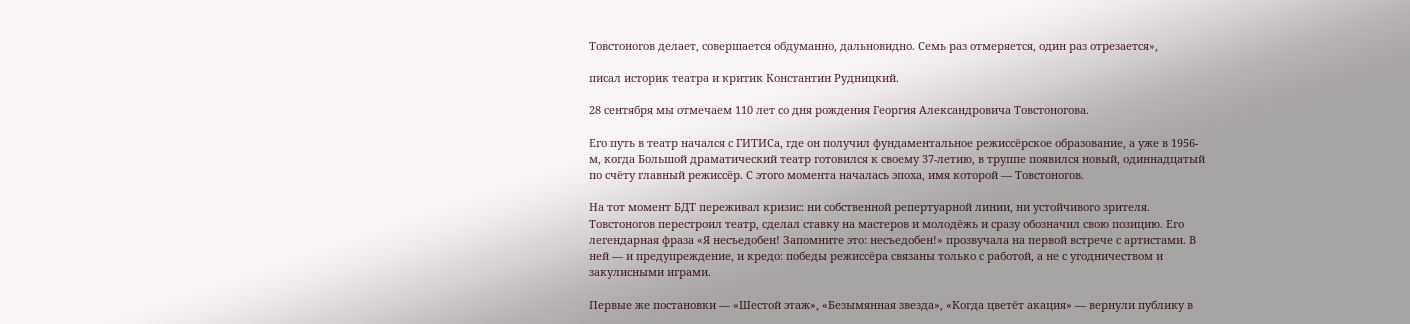Товстоногов делает, совершается обдуманно, дальновидно. Семь раз отмеряется, один раз отрезается»,

писал историк театра и критик Константин Рудницкий.

28 сентября мы отмечаем 110 лет со дня рождения Георгия Александровича Товстоногова.

Его путь в театр начался с ГИТИСа, где он получил фундаментальное режиссёрское образование, а уже в 1956-м, когда Большой драматический театр готовился к своему 37-летию, в труппе появился новый, одиннадцатый по счёту главный режиссёр. С этого момента началась эпоха, имя которой — Товстоногов.

На тот момент БДТ переживал кризис: ни собственной репертуарной линии, ни устойчивого зрителя. Товстоногов перестроил театр, сделал ставку на мастеров и молодёжь и сразу обозначил свою позицию. Его легендарная фраза «Я несъедобен! Запомните это: несъедобен!» прозвучала на первой встрече с артистами. В ней — и предупреждение, и кредо: победы режиссёра связаны только с работой, а не с угодничеством и закулисными играми.

Первые же постановки — «Шестой этаж», «Безымянная звезда», «Когда цветёт акация» — вернули публику в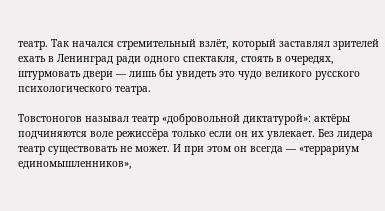театр. Так начался стремительный взлёт, который заставлял зрителей ехать в Ленинград ради одного спектакля, стоять в очередях, штурмовать двери — лишь бы увидеть это чудо великого русского психологического театра.

Товстоногов называл театр «добровольной диктатурой»: актёры подчиняются воле режиссёра только если он их увлекает. Без лидера театр существовать не может. И при этом он всегда — «террариум единомышленников»,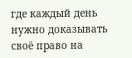где каждый день нужно доказывать своё право на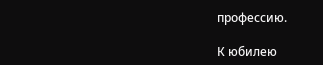профессию.

К юбилею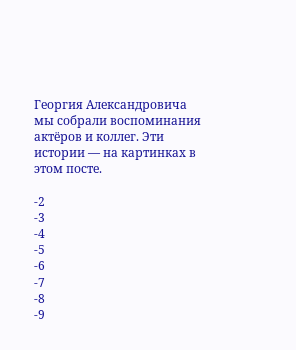Георгия Александровича мы собрали воспоминания актёров и коллег. Эти истории — на картинках в этом посте.

-2
-3
-4
-5
-6
-7
-8
-9